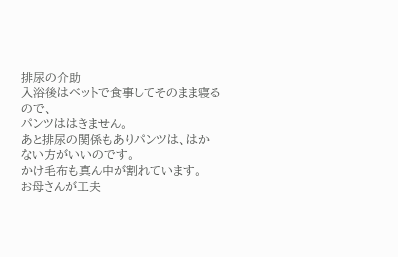排尿の介助
入浴後はベットで食事してそのまま寝るので、
パンツははきません。
あと排尿の関係もありパンツは、はかない方がいいのです。
かけ毛布も真ん中が割れています。
お母さんが工夫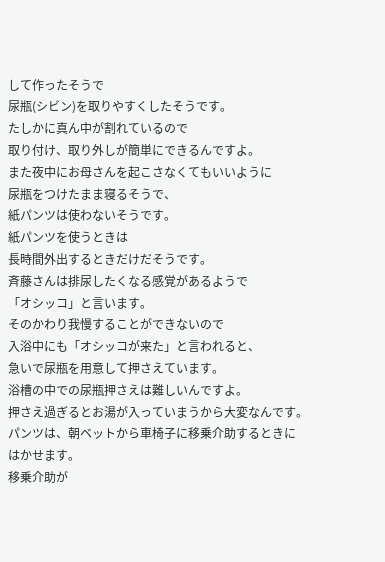して作ったそうで
尿瓶(シビン)を取りやすくしたそうです。
たしかに真ん中が割れているので
取り付け、取り外しが簡単にできるんですよ。
また夜中にお母さんを起こさなくてもいいように
尿瓶をつけたまま寝るそうで、
紙パンツは使わないそうです。
紙パンツを使うときは
長時間外出するときだけだそうです。
斉藤さんは排尿したくなる感覚があるようで
「オシッコ」と言います。
そのかわり我慢することができないので
入浴中にも「オシッコが来た」と言われると、
急いで尿瓶を用意して押さえています。
浴槽の中での尿瓶押さえは難しいんですよ。
押さえ過ぎるとお湯が入っていまうから大変なんです。
パンツは、朝ベットから車椅子に移乗介助するときに
はかせます。
移乗介助が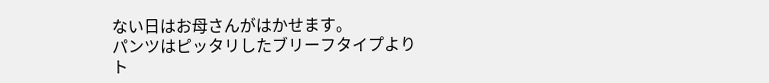ない日はお母さんがはかせます。
パンツはピッタリしたブリーフタイプより
ト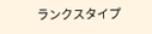ランクスタイプ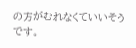の方がむれなくていいそうです。